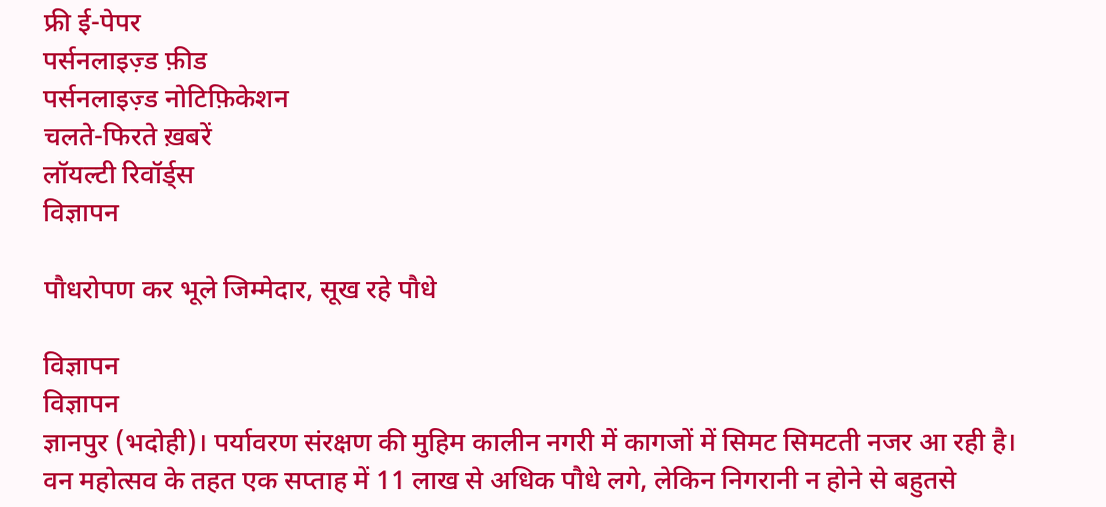फ्री ई-पेपर
पर्सनलाइज़्ड फ़ीड
पर्सनलाइज़्ड नोटिफ़िकेशन
चलते-फिरते ख़बरें
लॉयल्टी रिवॉर्ड्स
विज्ञापन

पौधरोपण कर भूले जिम्मेदार, सूख रहे पौधे

विज्ञापन
विज्ञापन
ज्ञानपुर (भदोही)। पर्यावरण संरक्षण की मुहिम कालीन नगरी में कागजों में सिमट सिमटती नजर आ रही है। वन महोत्सव के तहत एक सप्ताह में 11 लाख से अधिक पौधे लगे, लेकिन निगरानी न होने से बहुतसे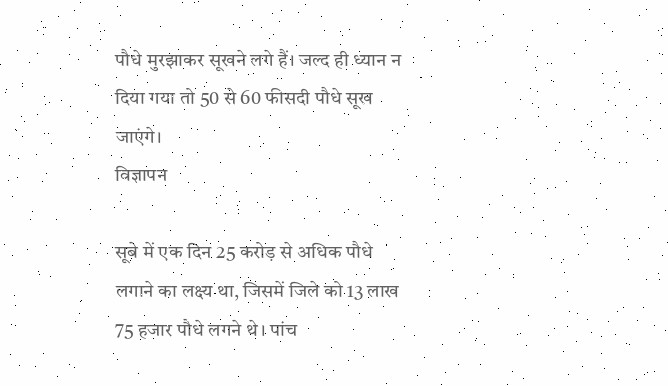पौधे मुरझाकर सूखने लगे हैं। जल्द ही ध्यान न दिया गया तो 50 से 60 फीसदी पौधे सूख जाएंगे।
विज्ञापन

सूबे में एक दिन 25 करोड़ से अधिक पौधे लगाने का लक्ष्य था, जिसमें जिले को 13 लाख 75 हजार पौधे लगने थे। पांच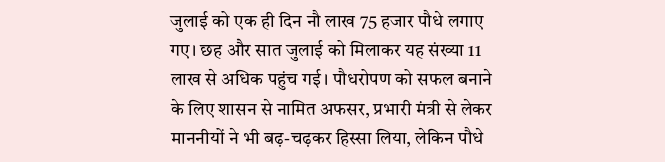जुलाई को एक ही दिन नौ लाख 75 हजार पौधे लगाए गए। छह और सात जुलाई को मिलाकर यह संख्या 11 लाख से अधिक पहुंच गई। पौधरोपण को सफल बनाने के लिए शासन से नामित अफसर, प्रभारी मंत्री से लेकर माननीयों ने भी बढ़-चढ़कर हिस्सा लिया, लेकिन पौधे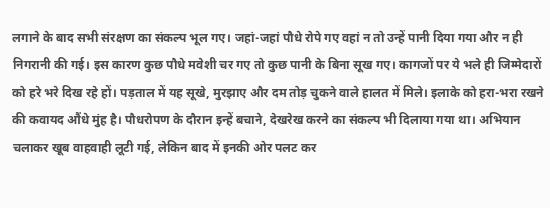लगाने के बाद सभी संरक्षण का संकल्प भूल गए। जहां-जहां पौधे रोपे गए वहां न तो उन्हें पानी दिया गया और न ही निगरानी की गई। इस कारण कुछ पौधे मवेशी चर गए तो कुछ पानी के बिना सूख गए। कागजों पर ये भले ही जिम्मेदारों को हरे भरे दिख रहे हों। पड़ताल में यह सूखे, मुरझाए और दम तोड़ चुकने वाले हालत में मिले। इलाके को हरा-भरा रखने की कवायद औंधे मुंह है। पौधरोपण के दौरान इन्हें बचाने, देखरेख करने का संकल्प भी दिलाया गया था। अभियान चलाकर खूब वाहवाही लूटी गई, लेकिन बाद में इनकी ओर पलट कर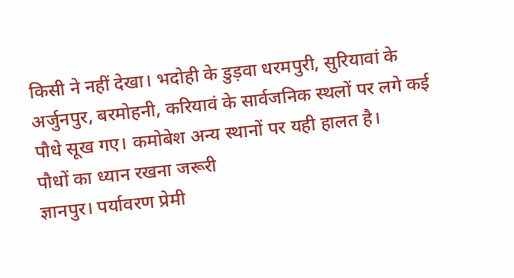किसी ने नहीं देखा। भदोही के डुड़वा धरमपुरी, सुरियावां के अर्जुनपुर, बरमोहनी, करियावं के सार्वजनिक स्थलों पर लगे कई पौधे सूख गए। कमोबेश अन्य स्थानों पर यही हालत है।
पौधों का ध्यान रखना जरूरी
ज्ञानपुर। पर्यावरण प्रेमी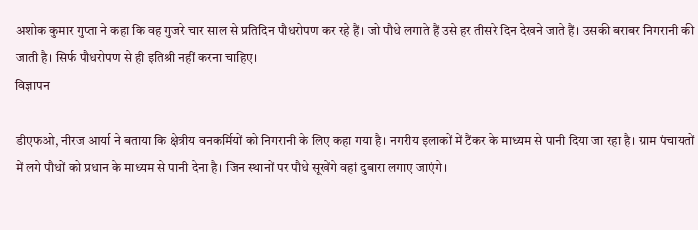अशोक कुमार गुप्ता ने कहा कि वह गुजरे चार साल से प्रतिदिन पौधरोपण कर रहे हैं। जो पौधे लगाते हैं उसे हर तीसरे दिन देखने जाते हैं। उसकी बराबर निगरानी की जाती है। सिर्फ पौधरोपण से ही इतिश्री नहीं करना चाहिए।
विज्ञापन

डीएफओ, नीरज आर्या ने बताया कि क्षेत्रीय वनकर्मियों को निगरानी के लिए कहा गया है। नगरीय इलाकों में टैंकर के माध्यम से पानी दिया जा रहा है। ग्राम पंचायतों में लगे पौधों को प्रधान के माध्यम से पानी देना है। जिन स्थानों पर पौधे सूखेंगे वहां दुबारा लगाए जाएंगे।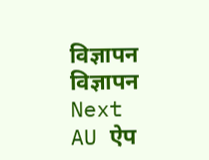विज्ञापन
विज्ञापन
Next
AU ऐप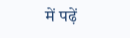में पढ़ें